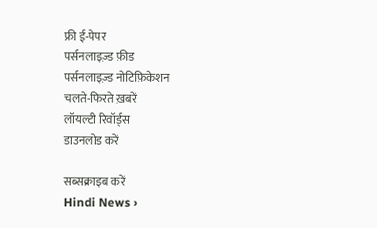फ्री ई-पेपर
पर्सनलाइज़्ड फ़ीड
पर्सनलाइज़्ड नोटिफ़िकेशन
चलते-फिरते ख़बरें
लॉयल्टी रिवॉर्ड्स
डाउनलोड करें

सब्सक्राइब करें
Hindi News ›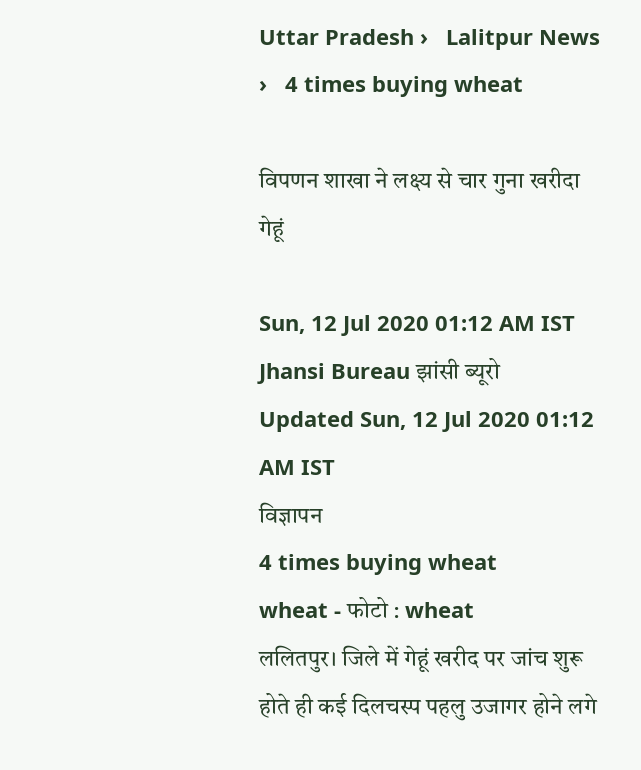Uttar Pradesh ›   Lalitpur News ›   4 times buying wheat

विपणन शाखा ने लक्ष्य से चार गुना खरीदा गेहूं

Sun, 12 Jul 2020 01:12 AM IST
Jhansi Bureau झांसी ब्यूरो
Updated Sun, 12 Jul 2020 01:12 AM IST
विज्ञापन
4 times buying wheat
wheat - फोटो : wheat
ललितपुर। जिले में गेहूं खरीद पर जांच शुरू होते ही कई दिलचस्प पहलु उजागर होने लगे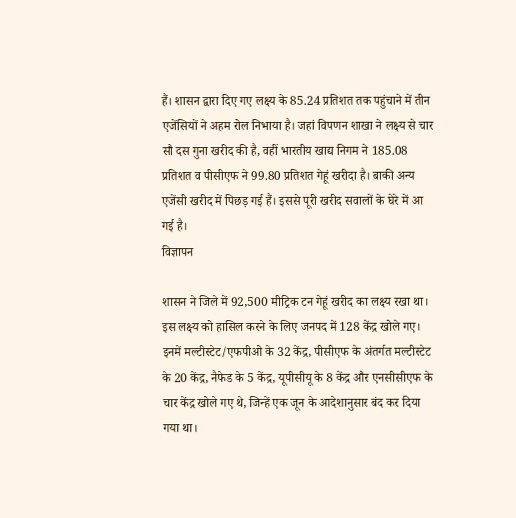हैं। शासन द्वारा दिए गए लक्ष्य के 85.24 प्रतिशत तक पहुंचाने में तीन एजेंसियों ने अहम रोल निभाया है। जहां विपणन शाखा ने लक्ष्य से चार सौ दस गुना खरीद की है, वहीं भारतीय खाद्य निगम ने 185.08 प्रतिशत व पीसीएफ ने 99.80 प्रतिशत गेहूं खरीदा है। बाकी अन्य एजेंसी खरीद में पिछड़ गई हैं। इससे पूरी खरीद सवालों के घेरे में आ गई है।
विज्ञापन

शासन ने जिले में 92,500 मीट्रिक टन गेहूं खरीद का लक्ष्य रखा था। इस लक्ष्य को हासिल करने के लिए जनपद में 128 केंद्र खोले गए। इनमें मल्टीस्टेट/एफपीओ के 32 केंद्र, पीसीएफ के अंतर्गत मल्टीस्टेट के 20 केंद्र, नैफेड के 5 केंद्र, यूपीसीयू के 8 केंद्र और एनसीसीएफ के चार केंद्र खोले गए थे, जिन्हें एक जून के आदेशानुसार बंद कर दिया गया था।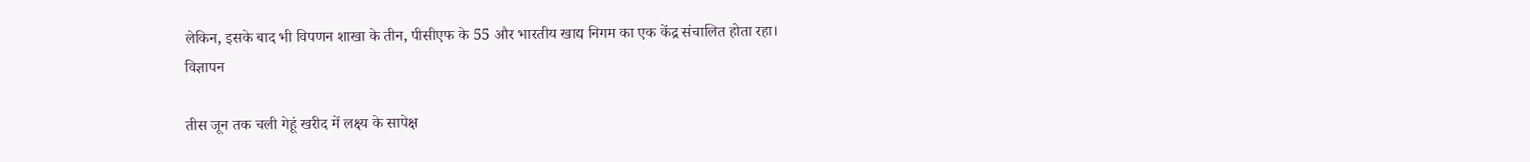लेकिन, इसके बाद भी विपणन शाखा के तीन, पीसीएफ के 55 और भारतीय खाद्य निगम का एक केंद्र संचालित होता रहा।
विज्ञापन

तीस जून तक चली गेहूं खरीद में लक्ष्य के सापेक्ष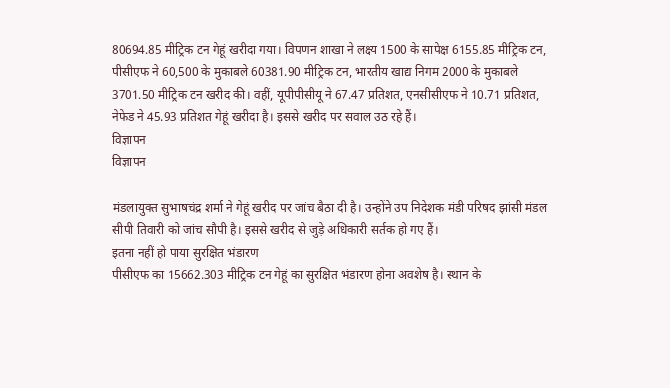80694.85 मीट्रिक टन गेहूं खरीदा गया। विपणन शाखा ने लक्ष्य 1500 के सापेक्ष 6155.85 मीट्रिक टन, पीसीएफ ने 60,500 के मुकाबले 60381.90 मीट्रिक टन, भारतीय खाद्य निगम 2000 के मुकाबले 3701.50 मीट्रिक टन खरीद की। वहीं, यूपीपीसीयू ने 67.47 प्रतिशत, एनसीसीएफ ने 10.71 प्रतिशत, नेफेड ने 45.93 प्रतिशत गेहूं खरीदा है। इससे खरीद पर सवाल उठ रहे हैं।
विज्ञापन
विज्ञापन

मंडलायुक्त सुभाषचंद्र शर्मा ने गेहूं खरीद पर जांच बैठा दी है। उन्होंने उप निदेशक मंडी परिषद झांसी मंडल सीपी तिवारी को जांच सौपी है। इससे खरीद से जुड़े अधिकारी सर्तक हो गए हैं।
इतना नहीं हो पाया सुरक्षित भंडारण
पीसीएफ का 15662.303 मीट्रिक टन गेहूं का सुरक्षित भंडारण होना अवशेष है। स्थान के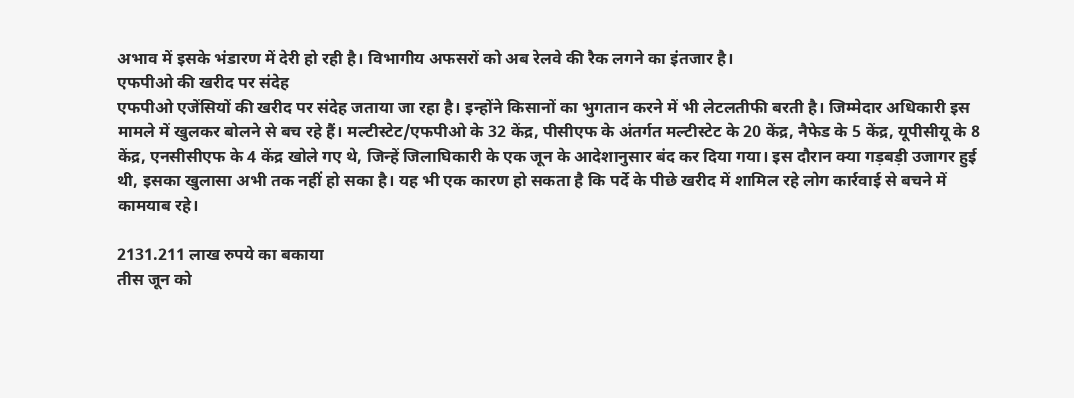अभाव में इसके भंडारण में देरी हो रही है। विभागीय अफसरों को अब रेलवे की रैक लगने का इंतजार है।
एफपीओ की खरीद पर संदेह
एफपीओ एजेंसियों की खरीद पर संदेह जताया जा रहा है। इन्होंने किसानों का भुगतान करने में भी लेटलतीफी बरती है। जिम्मेदार अधिकारी इस मामले में खुलकर बोलने से बच रहे हैं। मल्टीस्टेट/एफपीओ के 32 केंद्र, पीसीएफ के अंतर्गत मल्टीस्टेट के 20 केंद्र, नैफेड के 5 केंद्र, यूपीसीयू के 8 केंद्र, एनसीसीएफ के 4 केंद्र खोले गए थे, जिन्हें जिलाघिकारी के एक जून के आदेशानुसार बंद कर दिया गया। इस दौरान क्या गड़बड़ी उजागर हुई थी, इसका खुलासा अभी तक नहीं हो सका है। यह भी एक कारण हो सकता है कि पर्दे के पीछे खरीद में शामिल रहे लोग कार्रवाई से बचने में कामयाब रहे।

2131.211 लाख रुपये का बकाया
तीस जून को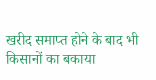खरीद समाप्त होने के बाद भी किसानों का बकाया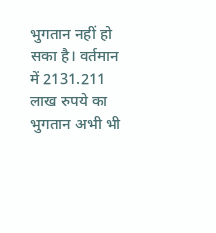भुगतान नहीं हो सका है। वर्तमान में 2131.211 लाख रुपये का भुगतान अभी भी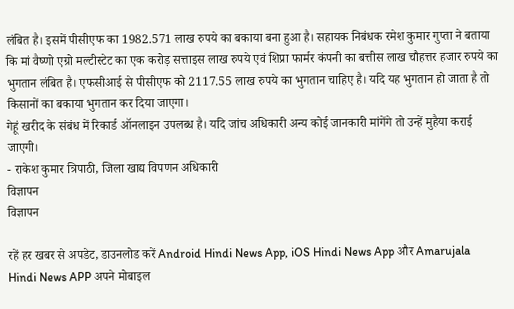लंबित है। इसमें पीसीएफ का 1982.571 लाख रुपये का बकाया बना हुआ है। सहायक निबंधक रमेश कुमार गुप्ता ने बताया कि मां वैष्णो एग्रो मल्टीस्टेट का एक करोड़ सत्ताइस लाख रुपये एवं शिप्रा फार्मर कंपनी का बत्तीस लाख चौहत्तर हजार रुपये का भुगतान लंबित है। एफसीआई से पीसीएफ को 2117.55 लाख रुपये का भुगतान चाहिए है। यदि यह भुगतान हो जाता है तो किसानों का बकाया भुगतान कर दिया जाएगा।
गेहूं खरीद के संबंध में रिकार्ड ऑनलाइन उपलब्ध है। यदि जांच अधिकारी अन्य कोई जानकारी मांगेंगे तो उन्हें मुहैया कराई जाएगी।
- राकेश कुमार त्रिपाठी, जिला खाद्य विपणन अधिकारी
विज्ञापन
विज्ञापन

रहें हर खबर से अपडेट, डाउनलोड करें Android Hindi News App, iOS Hindi News App और Amarujala Hindi News APP अपने मोबाइल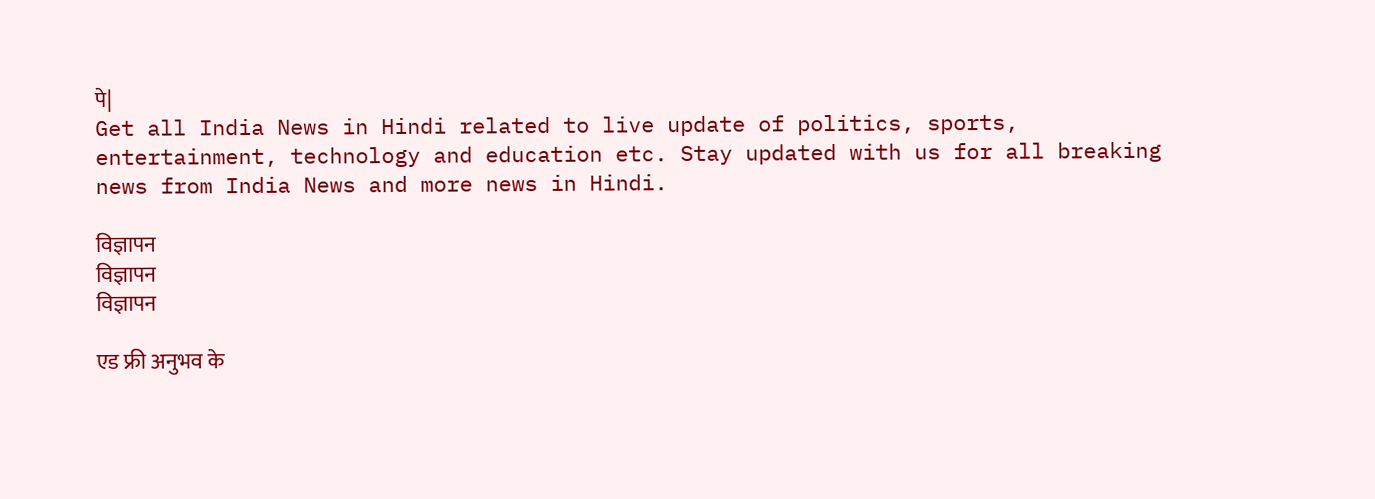पे|
Get all India News in Hindi related to live update of politics, sports, entertainment, technology and education etc. Stay updated with us for all breaking news from India News and more news in Hindi.

विज्ञापन
विज्ञापन
विज्ञापन

एड फ्री अनुभव के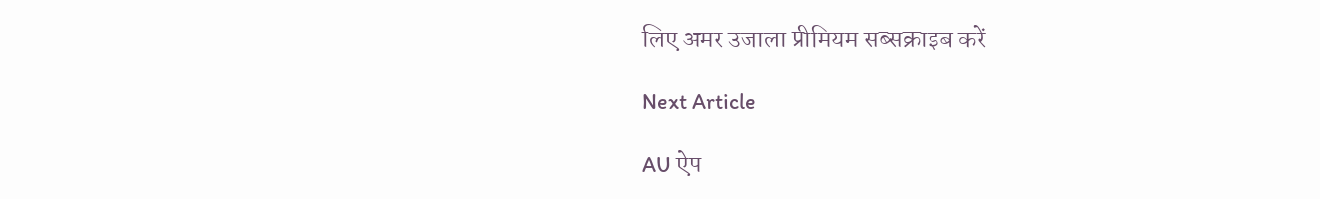लिए अमर उजाला प्रीमियम सब्सक्राइब करें

Next Article

AU ऐप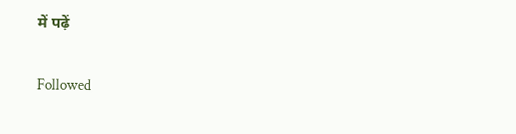में पढ़ें

Followed